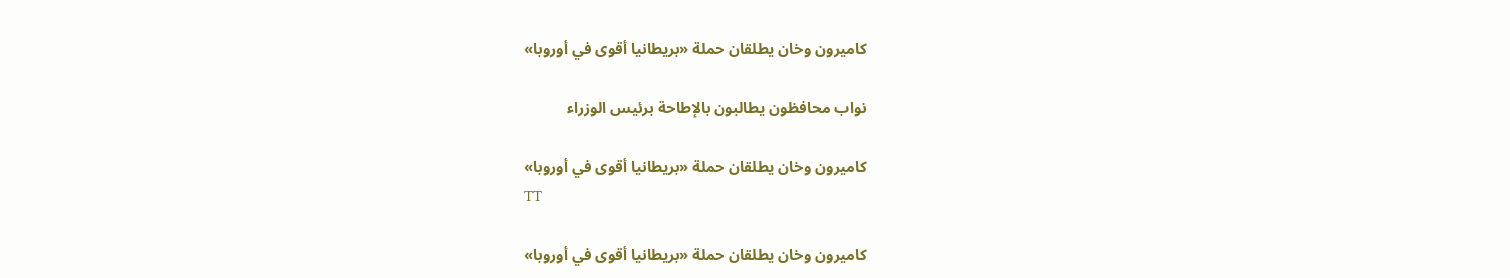كاميرون وخان يطلقان حملة «بريطانيا أقوى في أوروبا»

نواب محافظون يطالبون بالإطاحة برئيس الوزراء

كاميرون وخان يطلقان حملة «بريطانيا أقوى في أوروبا»
TT

كاميرون وخان يطلقان حملة «بريطانيا أقوى في أوروبا»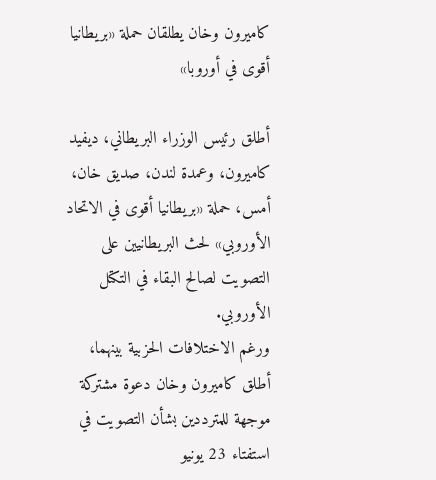كاميرون وخان يطلقان حملة «بريطانيا أقوى في أوروبا»

أطلق رئيس الوزراء البريطاني، ديفيد كاميرون، وعمدة لندن، صديق خان، أمس، حملة «بريطانيا أقوى في الاتحاد الأوروبي» لحث البريطانيين على التصويت لصالح البقاء في التكتل الأوروبي.
ورغم الاختلافات الحزبية بينهما، أطلق كاميرون وخان دعوة مشتركة موجهة للمترددين بشأن التصويت في استفتاء 23 يونيو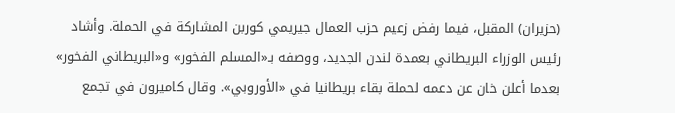(حزيران) المقبل، فيما رفض زعيم حزب العمال جيريمي كوربن المشاركة في الحملة. وأشاد رئيس الوزراء البريطاني بعمدة لندن الجديد، ووصفه بـ«المسلم الفخور» و«البريطاني الفخور» بعدما أعلن خان عن دعمه لحملة بقاء بريطانيا في «الأوروبي». وقال كاميرون في تجمع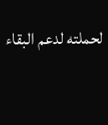لحملته لدعم البقاء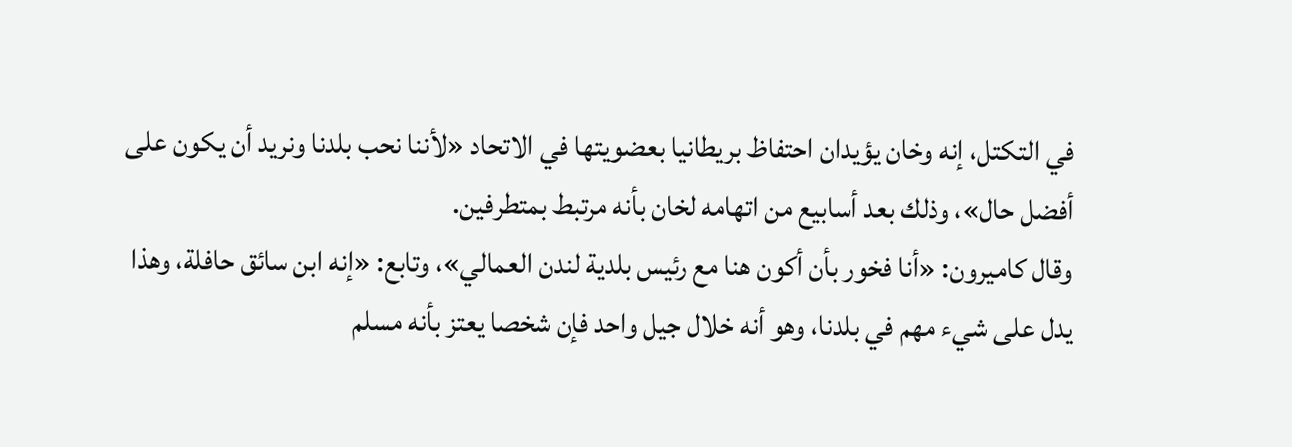في التكتل، إنه وخان يؤيدان احتفاظ بريطانيا بعضويتها في الاتحاد «لأننا نحب بلدنا ونريد أن يكون على أفضل حال»، وذلك بعد أسابيع من اتهامه لخان بأنه مرتبط بمتطرفين.
وقال كاميرون: «أنا فخور بأن أكون هنا مع رئيس بلدية لندن العمالي»، وتابع: «إنه ابن سائق حافلة، وهذا يدل على شيء مهم في بلدنا، وهو أنه خلال جيل واحد فإن شخصا يعتز بأنه مسلم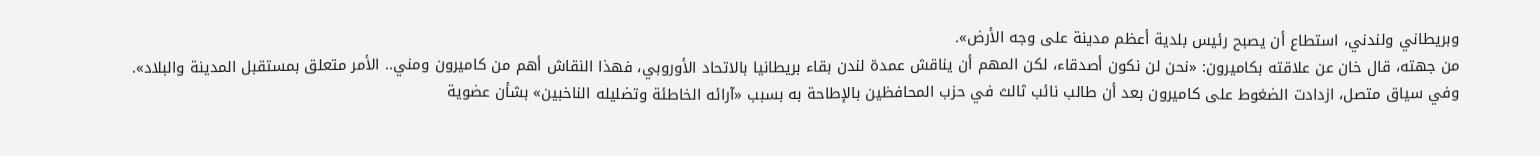وبريطاني ولندني، استطاع أن يصبح رئيس بلدية أعظم مدينة على وجه الأرض».
من جهته، قال خان عن علاقته بكاميرون: «نحن لن نكون أصدقاء، لكن المهم أن يناقش عمدة لندن بقاء بريطانيا بالاتحاد الأوروبي، فهذا النقاش أهم من كاميرون ومني.. الأمر متعلق بمستقبل المدينة والبلاد».
وفي سياق متصل، ازدادت الضغوط على كاميرون بعد أن طالب نائب ثالث في حزب المحافظين بالإطاحة به بسبب «آرائه الخاطئة وتضليله الناخبين» بشأن عضوية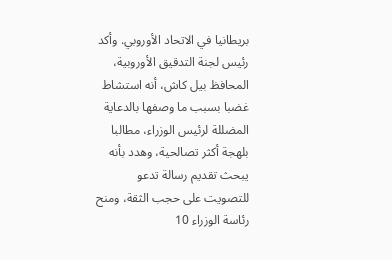بريطانيا في الاتحاد الأوروبي. وأكد رئيس لجنة التدقيق الأوروبية، المحافظ بيل كاش، أنه استشاط غضبا بسبب ما وصفها بالدعاية المضللة لرئيس الوزراء، مطالبا بلهجة أكثر تصالحية، وهدد بأنه يبحث تقديم رسالة تدعو للتصويت على حجب الثقة، ومنح رئاسة الوزراء 10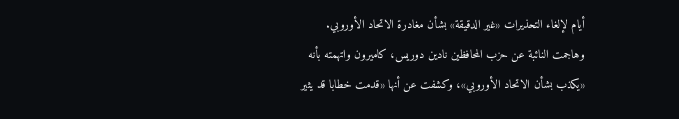أيام لإلغاء التحذيرات «غير الدقيقة» بشأن مغادرة الاتحاد الأوروبي.
وهاجمت النائبة عن حزب المحافظين نادين دوريس، كاميرون واتهمته بأنه «يكذب بشأن الاتحاد الأوروبي»، وكشفت عن أنها «قدمت خطابا قد يثير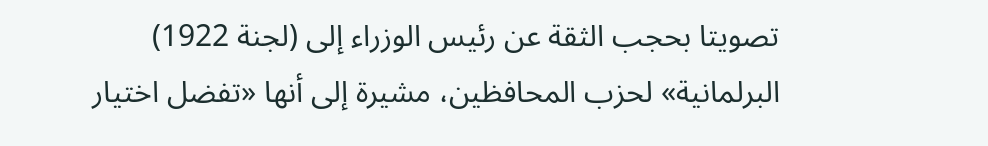تصويتا بحجب الثقة عن رئيس الوزراء إلى (لجنة 1922) البرلمانية» لحزب المحافظين، مشيرة إلى أنها «تفضل اختيار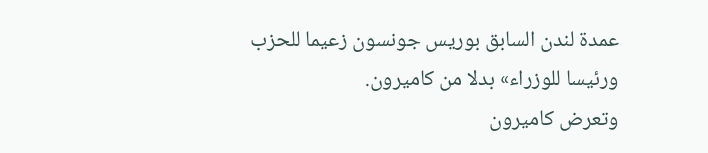عمدة لندن السابق بوريس جونسون زعيما للحزب ورئيسا للوزراء» بدلا من كاميرون.
وتعرض كاميرون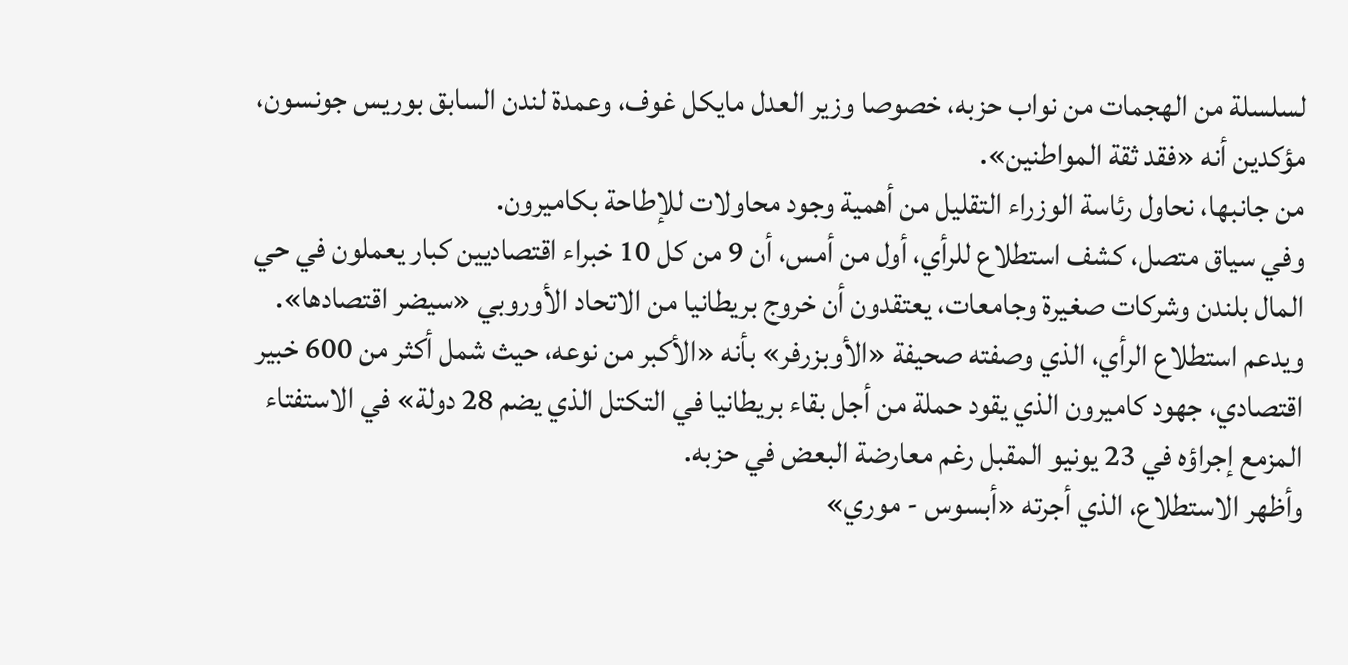لسلسلة من الهجمات من نواب حزبه، خصوصا وزير العدل مايكل غوف، وعمدة لندن السابق بوريس جونسون، مؤكدين أنه «فقد ثقة المواطنين».
من جانبها، نحاول رئاسة الوزراء التقليل من أهمية وجود محاولات للإطاحة بكاميرون.
وفي سياق متصل، كشف استطلاع للرأي، أول من أمس، أن 9 من كل 10 خبراء اقتصاديين كبار يعملون في حي المال بلندن وشركات صغيرة وجامعات، يعتقدون أن خروج بريطانيا من الاتحاد الأوروبي «سيضر اقتصادها». ويدعم استطلاع الرأي، الذي وصفته صحيفة «الأوبزرفر» بأنه «الأكبر من نوعه، حيث شمل أكثر من 600 خبير اقتصادي، جهود كاميرون الذي يقود حملة من أجل بقاء بريطانيا في التكتل الذي يضم 28 دولة» في الاستفتاء المزمع إجراؤه في 23 يونيو المقبل رغم معارضة البعض في حزبه.
وأظهر الاستطلاع، الذي أجرته «أبسوس - موري»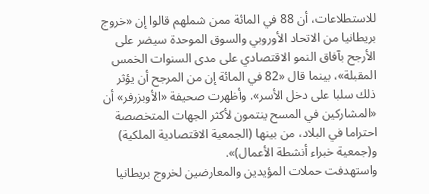للاستطلاعات، أن 88 في المائة ممن شملهم قالوا إن «خروج بريطانيا من الاتحاد الأوروبي والسوق الموحدة سيضر على الأرجح بآفاق النمو الاقتصادي على مدى السنوات الخمس المقبلة»، بينما قال «82 في المائة إن من المرجح أن يؤثر ذلك سلبا على دخل الأسر». وأظهرت صحيفة «الأوبزرفر» أن «المشاركين في المسح ينتمون لأكثر الجهات المتخصصة احتراما في البلاد، من بينها (الجمعية الاقتصادية الملكية) و(جمعية خبراء أنشطة الأعمال)».
واستهدفت حملات المؤيدين والمعارضين لخروج بريطانيا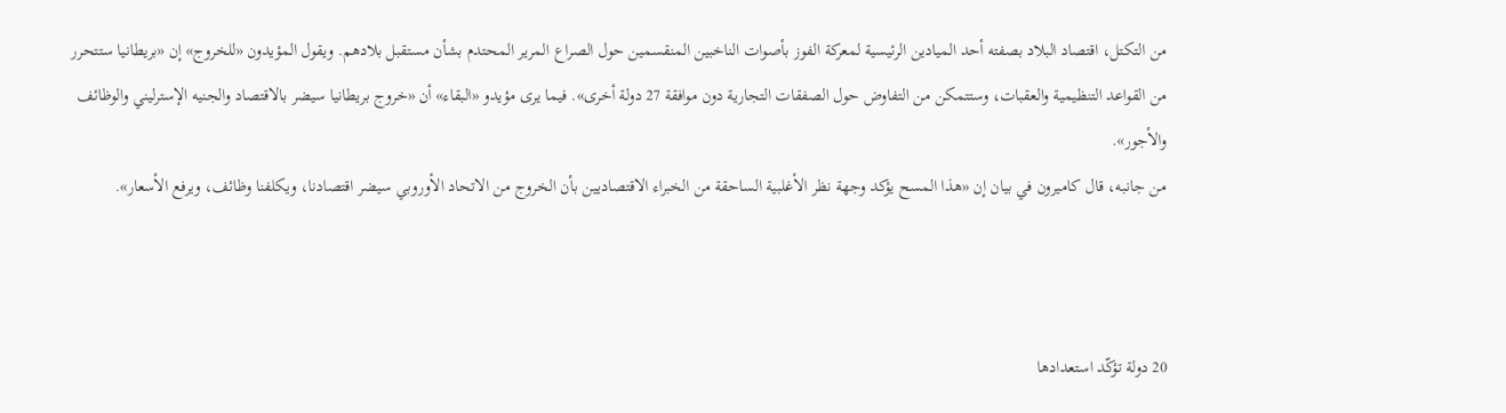من التكتل، اقتصاد البلاد بصفته أحد الميادين الرئيسية لمعركة الفوز بأصوات الناخبين المنقسمين حول الصراع المرير المحتدم بشأن مستقبل بلادهم. ويقول المؤيدون «للخروج» إن «بريطانيا ستتحرر من القواعد التنظيمية والعقبات، وستتمكن من التفاوض حول الصفقات التجارية دون موافقة 27 دولة أخرى». فيما يرى مؤيدو «البقاء» أن «خروج بريطانيا سيضر بالاقتصاد والجنيه الإسترليني والوظائف والأجور».
من جانبه، قال كاميرون في بيان إن «هذا المسح يؤكد وجهة نظر الأغلبية الساحقة من الخبراء الاقتصاديين بأن الخروج من الاتحاد الأوروبي سيضر اقتصادنا، ويكلفنا وظائف، ويرفع الأسعار».



20 دولة تؤكّد استعدادها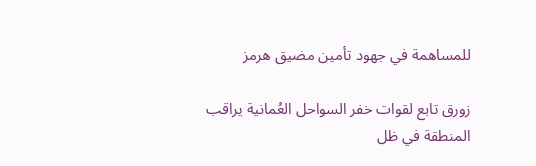للمساهمة في جهود تأمين مضيق هرمز

زورق تابع لقوات خفر السواحل العُمانية يراقب المنطقة في ظل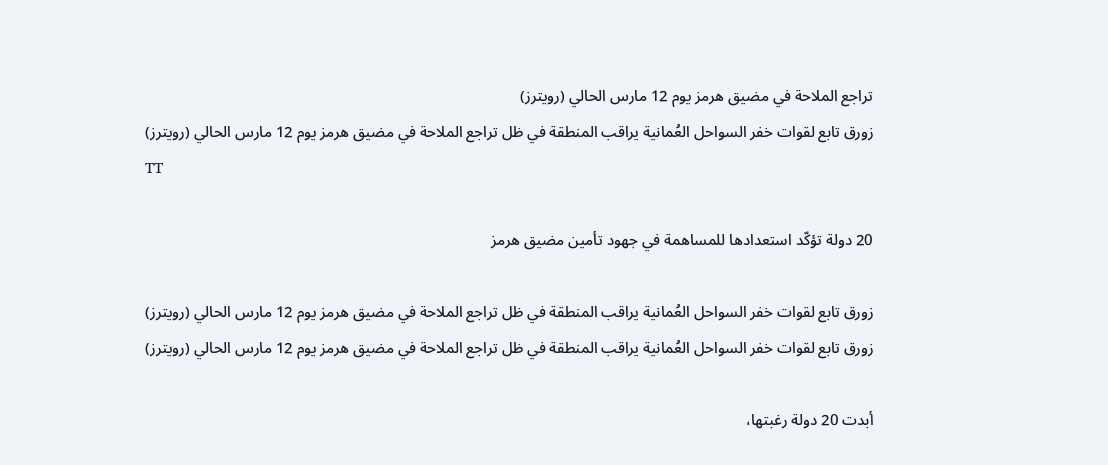تراجع الملاحة في مضيق هرمز يوم 12 مارس الحالي (رويترز)
زورق تابع لقوات خفر السواحل العُمانية يراقب المنطقة في ظل تراجع الملاحة في مضيق هرمز يوم 12 مارس الحالي (رويترز)
TT

20 دولة تؤكّد استعدادها للمساهمة في جهود تأمين مضيق هرمز

زورق تابع لقوات خفر السواحل العُمانية يراقب المنطقة في ظل تراجع الملاحة في مضيق هرمز يوم 12 مارس الحالي (رويترز)
زورق تابع لقوات خفر السواحل العُمانية يراقب المنطقة في ظل تراجع الملاحة في مضيق هرمز يوم 12 مارس الحالي (رويترز)

أبدت 20 دولة رغبتها،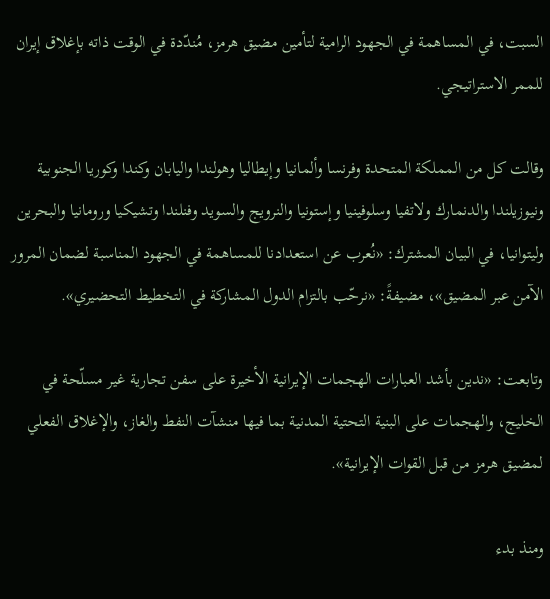السبت، في المساهمة في الجهود الرامية لتأمين مضيق هرمز، مُندّدة في الوقت ذاته بإغلاق إيران للممر الاستراتيجي.

وقالت كل من المملكة المتحدة وفرنسا وألمانيا وإيطاليا وهولندا واليابان وكندا وكوريا الجنوبية ونيوزيلندا والدنمارك ولاتفيا وسلوفينيا وإستونيا والنرويج والسويد وفنلندا وتشيكيا ورومانيا والبحرين وليتوانيا، في البيان المشترك: «نُعرب عن استعدادنا للمساهمة في الجهود المناسبة لضمان المرور الآمن عبر المضيق»، مضيفةً: «نرحّب بالتزام الدول المشاركة في التخطيط التحضيري».

وتابعت: «ندين بأشد العبارات الهجمات الإيرانية الأخيرة على سفن تجارية غير مسلّحة في الخليج، والهجمات على البنية التحتية المدنية بما فيها منشآت النفط والغاز، والإغلاق الفعلي لمضيق هرمز من قبل القوات الإيرانية».

ومنذ بدء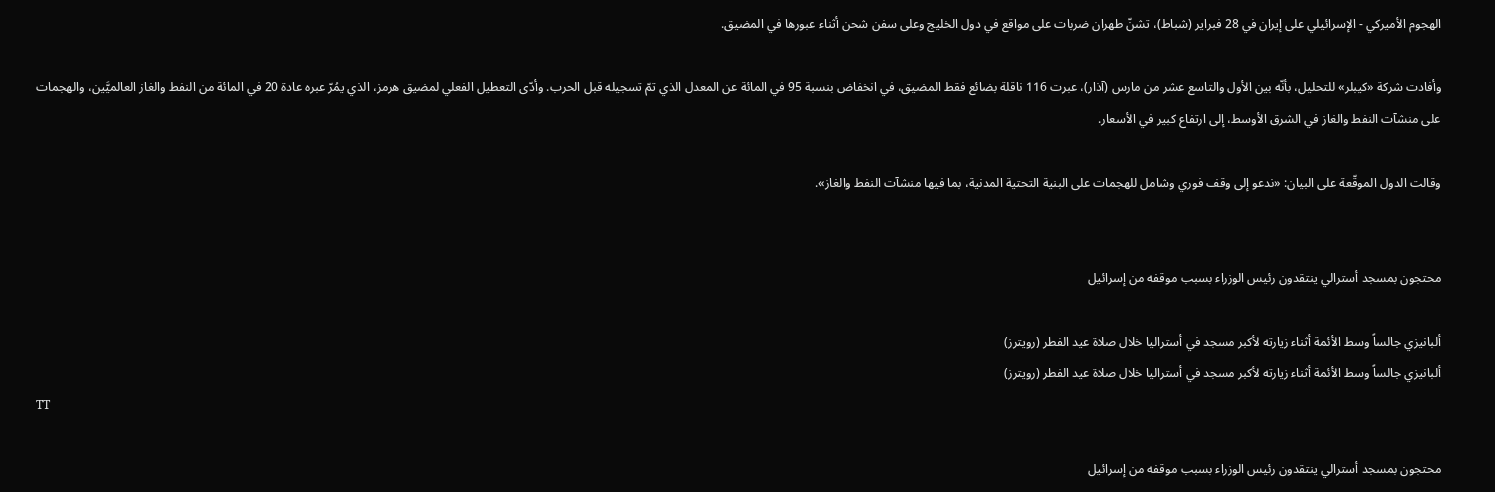الهجوم الأميركي - الإسرائيلي على إيران في 28 فبراير (شباط)، تشنّ طهران ضربات على مواقع في دول الخليج وعلى سفن شحن أثناء عبورها في المضيق.

وأفادت شركة «كيبلر» للتحليل، بأنّه بين الأول والتاسع عشر من مارس (آذار)، عبرت 116 ناقلة بضائع فقط المضيق، في انخفاض بنسبة 95 في المائة عن المعدل الذي تمّ تسجيله قبل الحرب. وأدّى التعطيل الفعلي لمضيق هرمز، الذي يمُرّ عبره عادة 20 في المائة من النفط والغاز العالميَّين، والهجمات على منشآت النفط والغاز في الشرق الأوسط، إلى ارتفاع كبير في الأسعار.

وقالت الدول الموقّعة على البيان: «ندعو إلى وقف فوري وشامل للهجمات على البنية التحتية المدنية، بما فيها منشآت النفط والغاز».


محتجون بمسجد أسترالي ينتقدون رئيس الوزراء بسبب موقفه من إسرائيل

ألبانيزي جالساً وسط الأئمة أثناء زيارته لأكبر مسجد في أستراليا خلال صلاة عيد الفطر (رويترز)
ألبانيزي جالساً وسط الأئمة أثناء زيارته لأكبر مسجد في أستراليا خلال صلاة عيد الفطر (رويترز)
TT

محتجون بمسجد أسترالي ينتقدون رئيس الوزراء بسبب موقفه من إسرائيل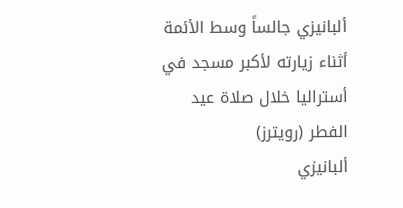ألبانيزي جالساً وسط الأئمة أثناء زيارته لأكبر مسجد في أستراليا خلال صلاة عيد الفطر (رويترز)
ألبانيزي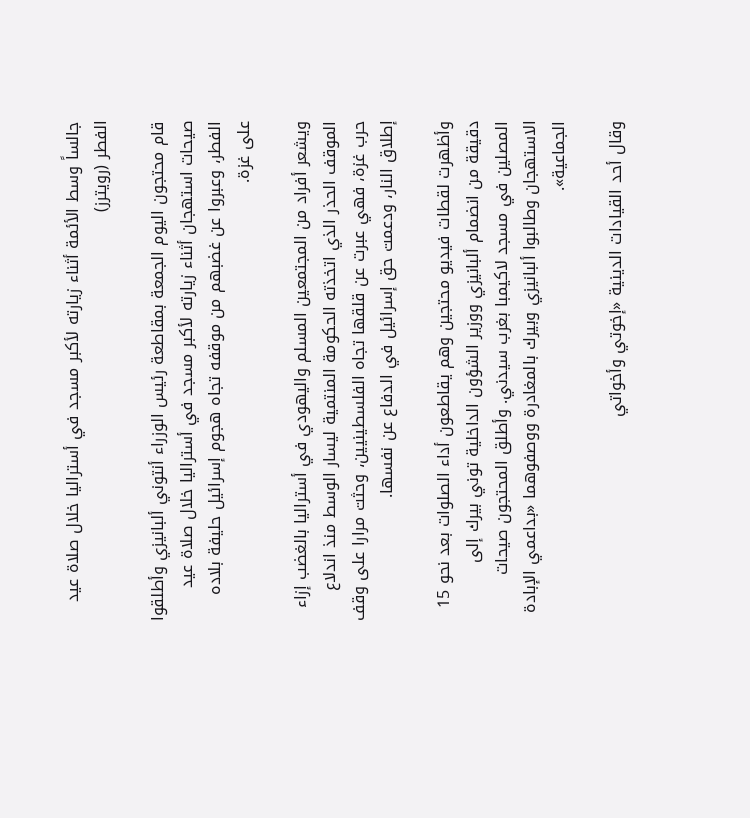جالساً وسط الأئمة أثناء زيارته لأكبر مسجد في أستراليا خلال صلاة عيد الفطر (رويترز)

قام محتجون اليوم الجمعة بمقاطعة رئيس الوزراء أنتوني ألبانيزي وأطلقوا صيحات استهجان أثناء زيارته لأكبر مسجد في أستراليا خلال صلاة عيد الفطر، وعبروا عن غضبهم من موقفه تجاه هجوم إسرائيل حليفة بلاده على غزة.

ويشعر أفراد من المجتمعين المسلم واليهودي في أستراليا بالغضب إزاء الموقف الحذر الذي اتخذته الحكومة المنتمية ليسار الوسط منذ اندلاع حرب غزة، فهي عبرت عن قلقها تجاه الفلسطينيين، وحثت مرارا على وقف إطلاق النار، ودعمت حق إسرائيل في الدفاع عن نفسها.

وأظهرت لقطات فيديو محتجين وهم يقاطعون أداء الصلوات بعد نحو 15 دقيقة من انضمام ألبانيزي ووزير الشؤون الداخلية توني بيرك إلى المصلين في مسجد لاكيمبا بغرب سيدني. وأطلق المحتجون صيحات الاستهجان وطالبوا ألبانيزي وبيرك بالمغادرة ووصفوهما «بداعمي الإبادة الجماعية».

وقال أحد القيادات الدينية «إخوتي وأخواتي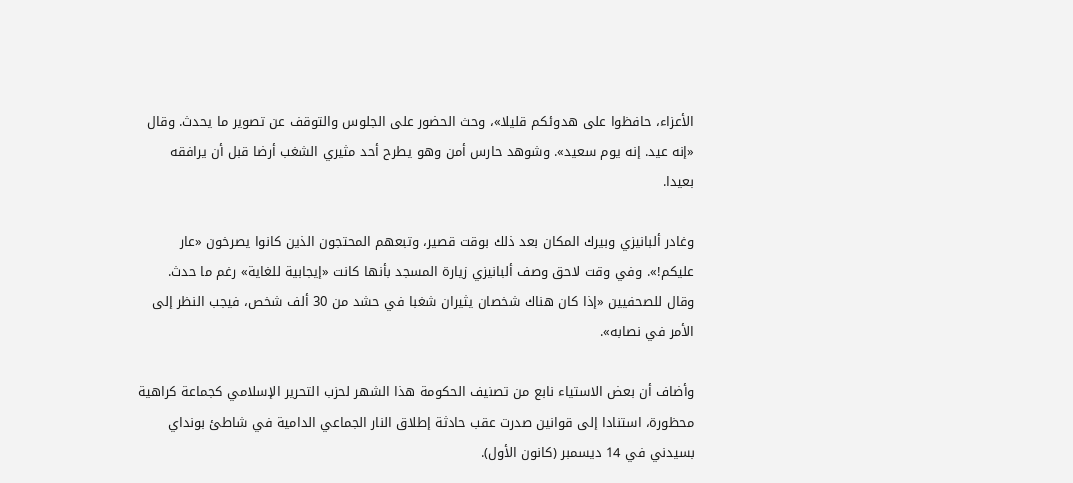الأعزاء، حافظوا على هدوئكم قليلا»، وحث الحضور على الجلوس والتوقف عن تصوير ما يحدث. وقال «إنه عيد. إنه يوم سعيد». وشوهد حارس أمن وهو يطرح أحد مثيري الشغب أرضا قبل أن يرافقه بعيدا.

وغادر ألبانيزي وبيرك المكان بعد ذلك بوقت قصير، وتبعهم المحتجون الذين كانوا يصرخون «عار عليكم!». وفي وقت لاحق وصف ألبانيزي زيارة المسجد بأنها كانت «إيجابية للغاية» رغم ما حدث. وقال للصحفيين «إذا كان هناك شخصان يثيران شغبا في حشد من 30 ألف شخص، فيجب النظر إلى الأمر في نصابه».

وأضاف أن بعض الاستياء نابع من تصنيف الحكومة هذا الشهر لحزب التحرير الإسلامي كجماعة كراهية محظورة، استنادا إلى قوانين صدرت عقب حادثة إطلاق النار الجماعي الدامية في شاطئ بونداي بسيدني في 14 ديسمبر (كانون الأول).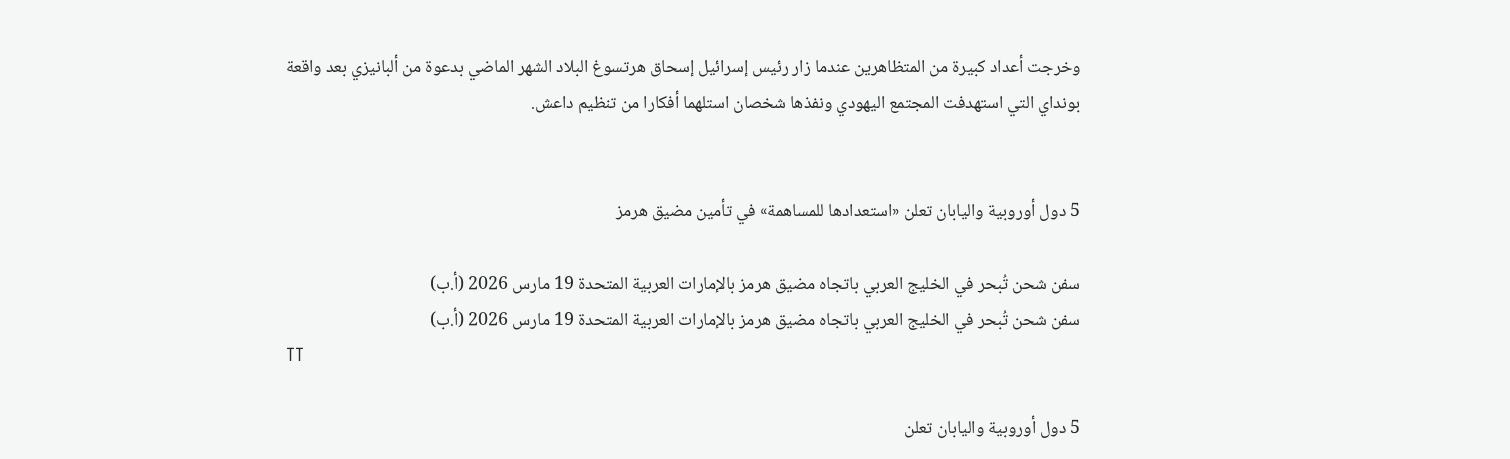وخرجت أعداد كبيرة من المتظاهرين عندما زار رئيس إسرائيل إسحاق هرتسوغ البلاد الشهر الماضي بدعوة من ألبانيزي بعد واقعة بونداي التي استهدفت المجتمع اليهودي ونفذها شخصان استلهما أفكارا من تنظيم داعش.


5 دول أوروبية واليابان تعلن «استعدادها للمساهمة» في تأمين مضيق هرمز

سفن شحن تُبحر في الخليج العربي باتجاه مضيق هرمز بالإمارات العربية المتحدة 19 مارس 2026 (أ.ب)
سفن شحن تُبحر في الخليج العربي باتجاه مضيق هرمز بالإمارات العربية المتحدة 19 مارس 2026 (أ.ب)
TT

5 دول أوروبية واليابان تعلن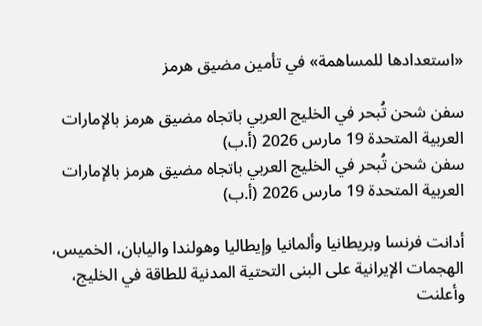«استعدادها للمساهمة» في تأمين مضيق هرمز

سفن شحن تُبحر في الخليج العربي باتجاه مضيق هرمز بالإمارات العربية المتحدة 19 مارس 2026 (أ.ب)
سفن شحن تُبحر في الخليج العربي باتجاه مضيق هرمز بالإمارات العربية المتحدة 19 مارس 2026 (أ.ب)

أدانت فرنسا وبريطانيا وألمانيا وإيطاليا وهولندا واليابان، الخميس، الهجمات الإيرانية على البنى التحتية المدنية للطاقة في الخليج، وأعلنت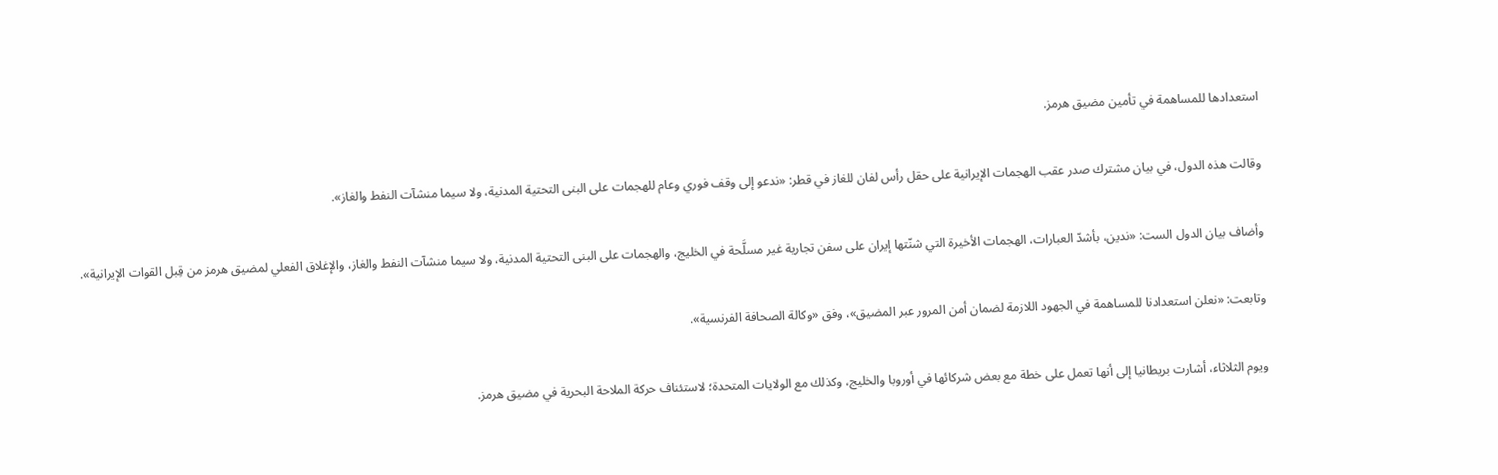استعدادها للمساهمة في تأمين مضيق هرمز.

وقالت هذه الدول، في بيان مشترك صدر عقب الهجمات الإيرانية على حقل رأس لفان للغاز في قطر: «ندعو إلى وقف فوري وعام للهجمات على البنى التحتية المدنية، ولا سيما منشآت النفط والغاز».

وأضاف بيان الدول الست: «ندين، بأشدّ العبارات، الهجمات الأخيرة التي شنّتها إيران على سفن تجارية غير مسلَّحة في الخليج، والهجمات على البنى التحتية المدنية، ولا سيما منشآت النفط والغاز، والإغلاق الفعلي لمضيق هرمز من قِبل القوات الإيرانية».

وتابعت: «نعلن استعدادنا للمساهمة في الجهود اللازمة لضمان أمن المرور عبر المضيق»، وفق «وكالة الصحافة الفرنسية».

ويوم الثلاثاء، أشارت بريطانيا إلى أنها تعمل على خطة مع بعض شركائها في أوروبا والخليج، وكذلك مع الولايات المتحدة؛ لاستئناف حركة الملاحة البحرية في مضيق هرمز.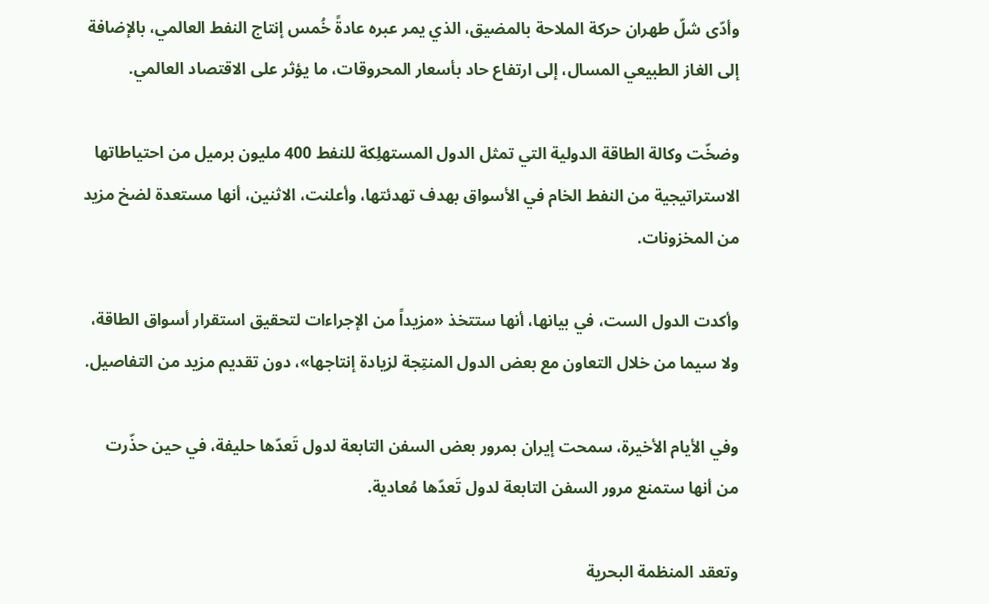وأدّى شلّ طهران حركة الملاحة بالمضيق، الذي يمر عبره عادةً خُمس إنتاج النفط العالمي، بالإضافة إلى الغاز الطبيعي المسال، إلى ارتفاع حاد بأسعار المحروقات، ما يؤثر على الاقتصاد العالمي.

وضخّت وكالة الطاقة الدولية التي تمثل الدول المستهلِكة للنفط 400 مليون برميل من احتياطاتها الاستراتيجية من النفط الخام في الأسواق بهدف تهدئتها، وأعلنت، الاثنين، أنها مستعدة لضخ مزيد من المخزونات.

وأكدت الدول الست، في بيانها، أنها ستتخذ «مزيداً من الإجراءات لتحقيق استقرار أسواق الطاقة، ولا سيما من خلال التعاون مع بعض الدول المنتِجة لزيادة إنتاجها»، دون تقديم مزيد من التفاصيل.

وفي الأيام الأخيرة، سمحت إيران بمرور بعض السفن التابعة لدول تَعدّها حليفة، في حين حذّرت من أنها ستمنع مرور السفن التابعة لدول تَعدّها مُعادية.

وتعقد المنظمة البحرية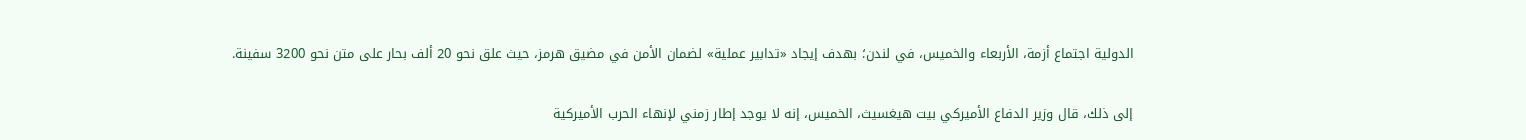الدولية اجتماع أزمة، الأربعاء والخميس، في لندن؛ بهدف إيجاد «تدابير عملية» لضمان الأمن في مضيق هرمز، حيث علق نحو 20 ألف بحار على متن نحو 3200 سفينة.

إلى ذلك، قال وزير الدفاع الأميركي بيت هيغسيث، الخميس، إنه لا يوجد إطار زمني لإنهاء الحرب الأميركية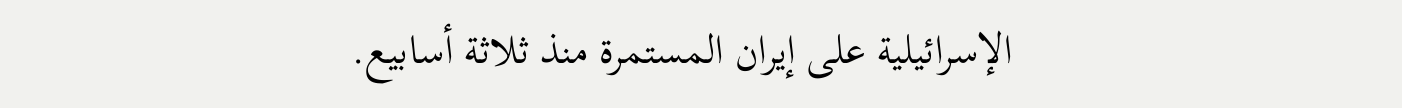الإسرائيلية على إيران المستمرة منذ ثلاثة أسابيع.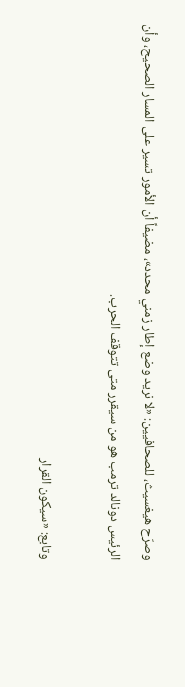وصرّح هيغسيث، للصحافيين: «لا نريد وضع إطار زمني محدد»، مضيفاً أن الأمور تسير على المسار الصحيح، وأن الرئيس دونالد ترمب هو من سيقرر متى تتوقف الحرب.

وتابع: «سيكون القرار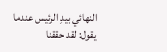النهائي بيدِ الرئيس عندما يقول: لقد حققنا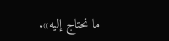ما نحتاج إليه».